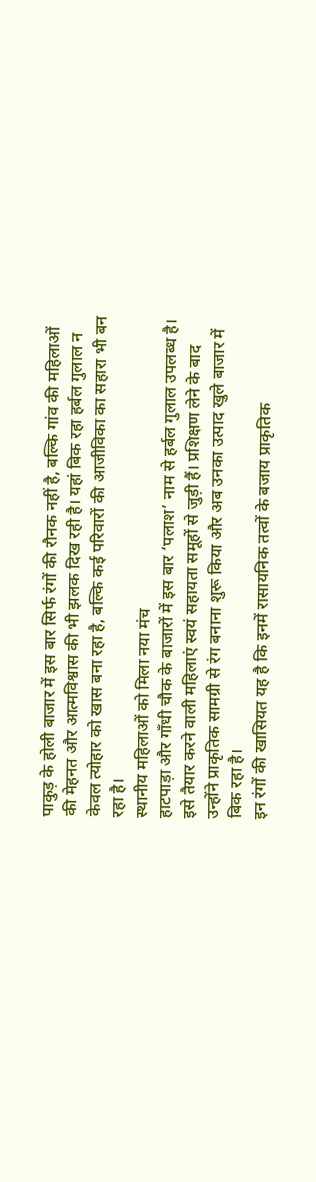पाकुड़ के होली बाजार में इस बार सिर्फ रंगों की रौनक नहीं है, बल्कि गांव की महिलाओं की मेहनत और आत्मविश्वास की भी झलक दिख रही है। यहां बिक रहा हर्बल गुलाल न केवल त्योहार को खास बना रहा है, बल्कि कई परिवारों की आजीविका का सहारा भी बन रहा है।
स्थानीय महिलाओं को मिला नया मंच
हाटपाड़ा और गाँधी चौक के बाजारों में इस बार ‘पलाश’ नाम से हर्बल गुलाल उपलब्ध है। इसे तैयार करने वाली महिलाएं स्वयं सहायता समूहों से जुड़ी हैं। प्रशिक्षण लेने के बाद उन्होंने प्राकृतिक सामग्री से रंग बनाना शुरू किया और अब उनका उत्पाद खुले बाजार में बिक रहा है।
इन रंगों की खासियत यह है कि इनमें रासायनिक तत्वों के बजाय प्राकृतिक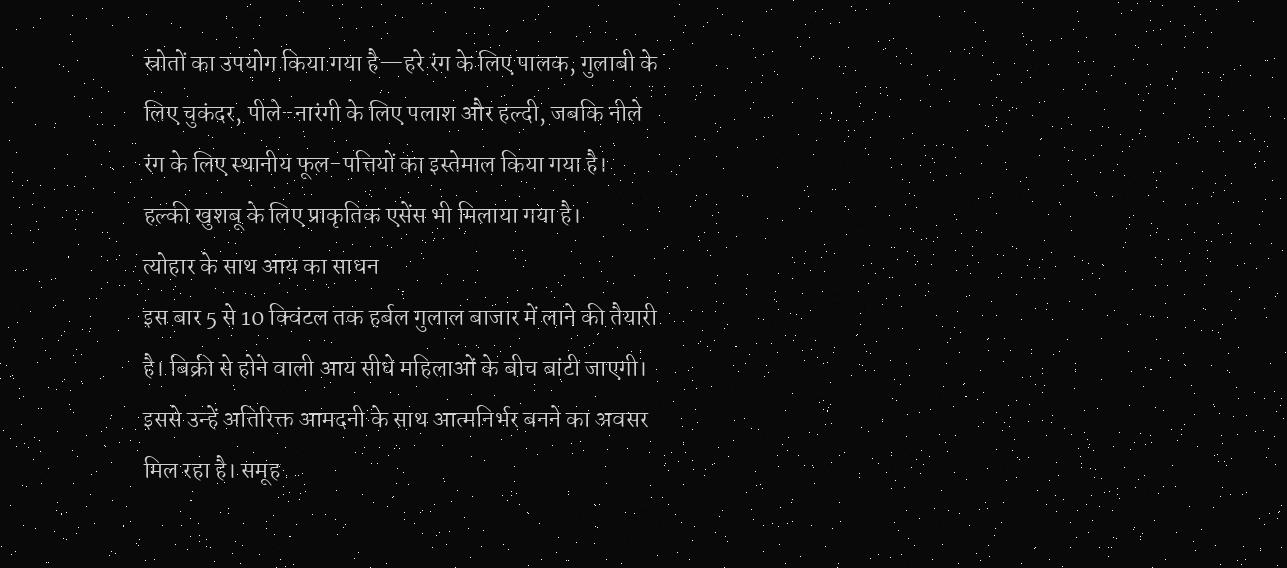स्रोतों का उपयोग किया गया है—हरे रंग के लिए पालक, गुलाबी के लिए चुकंदर, पीले-नारंगी के लिए पलाश और हल्दी, जबकि नीले रंग के लिए स्थानीय फूल-पत्तियों का इस्तेमाल किया गया है। हल्की खुशबू के लिए प्राकृतिक एसेंस भी मिलाया गया है।
त्योहार के साथ आय का साधन
इस बार 5 से 10 क्विंटल तक हर्बल गुलाल बाजार में लाने की तैयारी है। बिक्री से होने वाली आय सीधे महिलाओं के बीच बांटी जाएगी। इससे उन्हें अतिरिक्त आमदनी के साथ आत्मनिर्भर बनने का अवसर मिल रहा है। समूह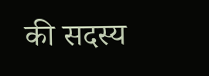की सदस्य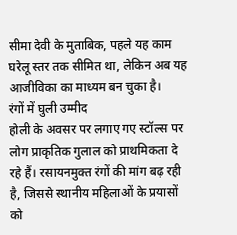सीमा देवी के मुताबिक, पहले यह काम घरेलू स्तर तक सीमित था, लेकिन अब यह आजीविका का माध्यम बन चुका है।
रंगों में घुली उम्मीद
होली के अवसर पर लगाए गए स्टॉल्स पर लोग प्राकृतिक गुलाल को प्राथमिकता दे रहे हैं। रसायनमुक्त रंगों की मांग बढ़ रही है, जिससे स्थानीय महिलाओं के प्रयासों को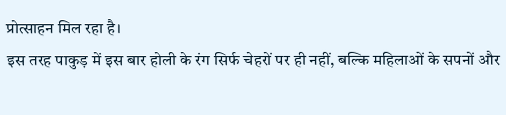प्रोत्साहन मिल रहा है।
इस तरह पाकुड़ में इस बार होली के रंग सिर्फ चेहरों पर ही नहीं, बल्कि महिलाओं के सपनों और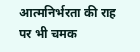आत्मनिर्भरता की राह पर भी चमक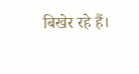बिखेर रहे हैं।